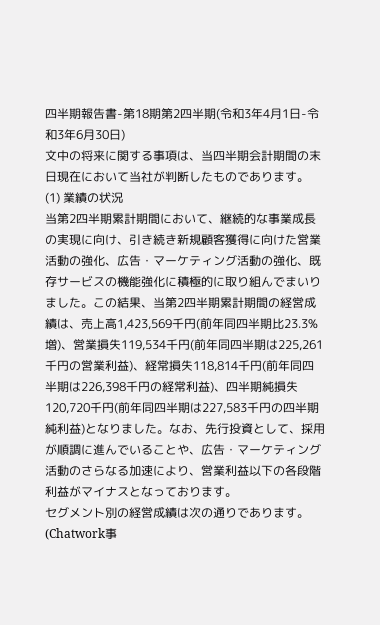四半期報告書-第18期第2四半期(令和3年4月1日-令和3年6月30日)
文中の将来に関する事項は、当四半期会計期間の末日現在において当社が判断したものであります。
(1) 業績の状況
当第2四半期累計期間において、継続的な事業成長の実現に向け、引き続き新規顧客獲得に向けた営業活動の強化、広告・マーケティング活動の強化、既存サービスの機能強化に積極的に取り組んでまいりました。この結果、当第2四半期累計期間の経営成績は、売上高1,423,569千円(前年同四半期比23.3%増)、営業損失119,534千円(前年同四半期は225,261千円の営業利益)、経常損失118,814千円(前年同四半期は226,398千円の経常利益)、四半期純損失120,720千円(前年同四半期は227,583千円の四半期純利益)となりました。なお、先行投資として、採用が順調に進んでいることや、広告・マーケティング活動のさらなる加速により、営業利益以下の各段階利益がマイナスとなっております。
セグメント別の経営成績は次の通りであります。
(Chatwork事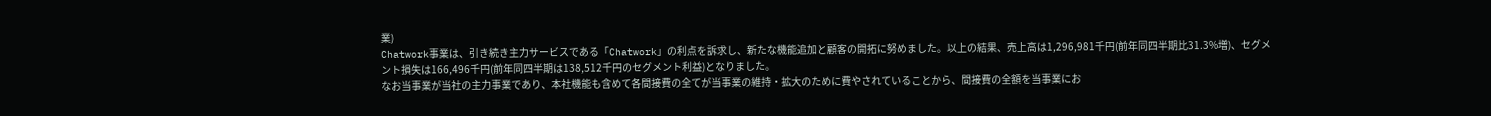業)
Chatwork事業は、引き続き主力サービスである「Chatwork」の利点を訴求し、新たな機能追加と顧客の開拓に努めました。以上の結果、売上高は1,296,981千円(前年同四半期比31.3%増)、セグメント損失は166,496千円(前年同四半期は138,512千円のセグメント利益)となりました。
なお当事業が当社の主力事業であり、本社機能も含めて各間接費の全てが当事業の維持・拡大のために費やされていることから、間接費の全額を当事業にお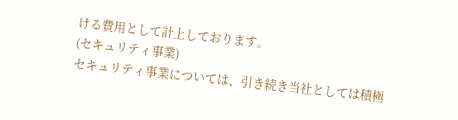ける費用として計上しております。
(セキュリティ事業)
セキュリティ事業については、引き続き当社としては積極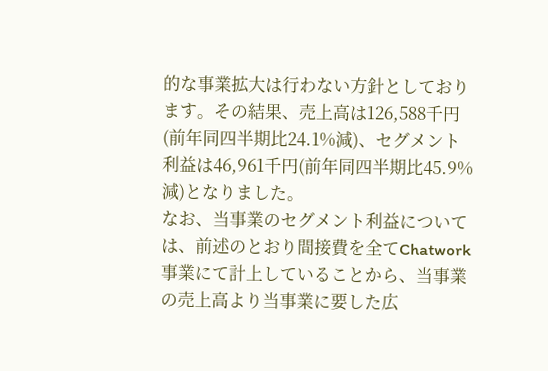的な事業拡大は行わない方針としております。その結果、売上高は126,588千円(前年同四半期比24.1%減)、セグメント利益は46,961千円(前年同四半期比45.9%減)となりました。
なお、当事業のセグメント利益については、前述のとおり間接費を全てChatwork事業にて計上していることから、当事業の売上高より当事業に要した広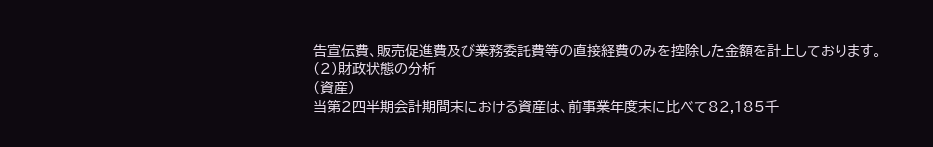告宣伝費、販売促進費及び業務委託費等の直接経費のみを控除した金額を計上しております。
(2)財政状態の分析
(資産)
当第2四半期会計期間末における資産は、前事業年度末に比べて82,185千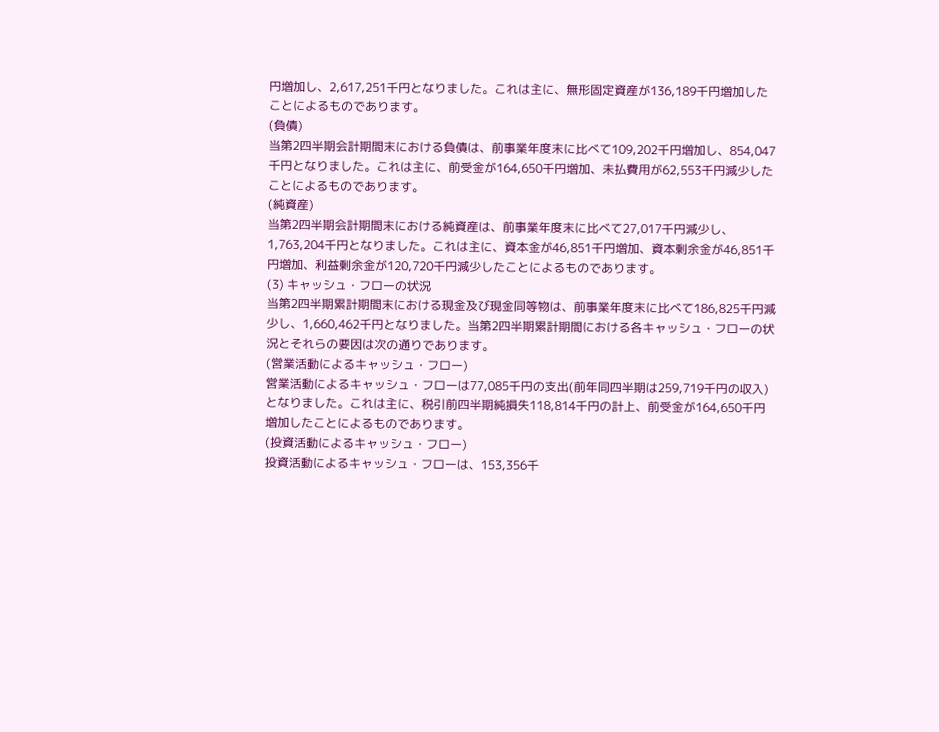円増加し、2,617,251千円となりました。これは主に、無形固定資産が136,189千円増加したことによるものであります。
(負債)
当第2四半期会計期間末における負債は、前事業年度末に比べて109,202千円増加し、854,047千円となりました。これは主に、前受金が164,650千円増加、未払費用が62,553千円減少したことによるものであります。
(純資産)
当第2四半期会計期間末における純資産は、前事業年度末に比べて27,017千円減少し、1,763,204千円となりました。これは主に、資本金が46,851千円増加、資本剰余金が46,851千円増加、利益剰余金が120,720千円減少したことによるものであります。
(3) キャッシュ・フローの状況
当第2四半期累計期間末における現金及び現金同等物は、前事業年度末に比べて186,825千円減少し、1,660,462千円となりました。当第2四半期累計期間における各キャッシュ・フローの状況とそれらの要因は次の通りであります。
(営業活動によるキャッシュ・フロー)
営業活動によるキャッシュ・フローは77,085千円の支出(前年同四半期は259,719千円の収入)となりました。これは主に、税引前四半期純損失118,814千円の計上、前受金が164,650千円増加したことによるものであります。
(投資活動によるキャッシュ・フロー)
投資活動によるキャッシュ・フローは、153,356千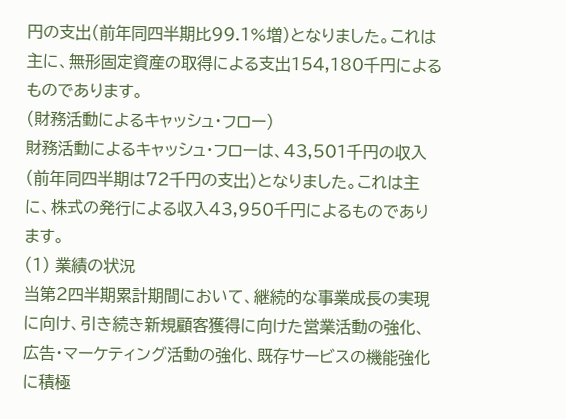円の支出(前年同四半期比99.1%増)となりました。これは主に、無形固定資産の取得による支出154,180千円によるものであります。
(財務活動によるキャッシュ・フロー)
財務活動によるキャッシュ・フローは、43,501千円の収入(前年同四半期は72千円の支出)となりました。これは主に、株式の発行による収入43,950千円によるものであります。
(1) 業績の状況
当第2四半期累計期間において、継続的な事業成長の実現に向け、引き続き新規顧客獲得に向けた営業活動の強化、広告・マーケティング活動の強化、既存サービスの機能強化に積極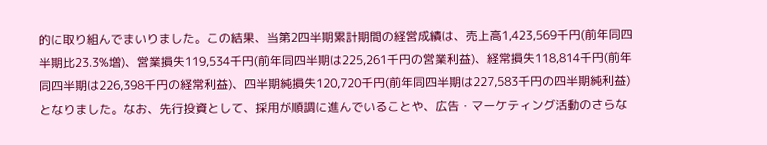的に取り組んでまいりました。この結果、当第2四半期累計期間の経営成績は、売上高1,423,569千円(前年同四半期比23.3%増)、営業損失119,534千円(前年同四半期は225,261千円の営業利益)、経常損失118,814千円(前年同四半期は226,398千円の経常利益)、四半期純損失120,720千円(前年同四半期は227,583千円の四半期純利益)となりました。なお、先行投資として、採用が順調に進んでいることや、広告・マーケティング活動のさらな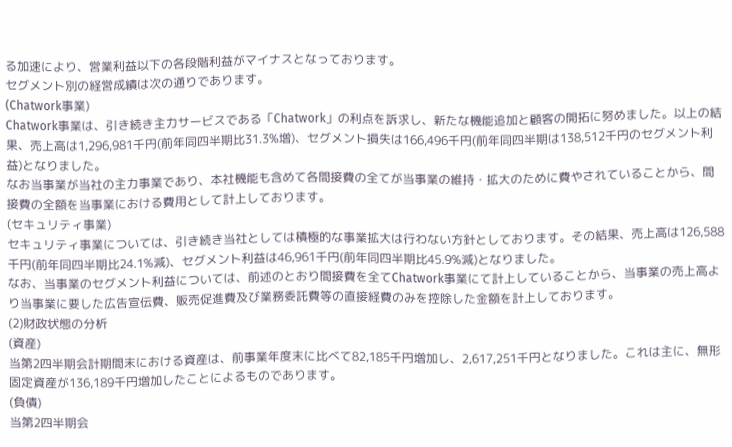る加速により、営業利益以下の各段階利益がマイナスとなっております。
セグメント別の経営成績は次の通りであります。
(Chatwork事業)
Chatwork事業は、引き続き主力サービスである「Chatwork」の利点を訴求し、新たな機能追加と顧客の開拓に努めました。以上の結果、売上高は1,296,981千円(前年同四半期比31.3%増)、セグメント損失は166,496千円(前年同四半期は138,512千円のセグメント利益)となりました。
なお当事業が当社の主力事業であり、本社機能も含めて各間接費の全てが当事業の維持・拡大のために費やされていることから、間接費の全額を当事業における費用として計上しております。
(セキュリティ事業)
セキュリティ事業については、引き続き当社としては積極的な事業拡大は行わない方針としております。その結果、売上高は126,588千円(前年同四半期比24.1%減)、セグメント利益は46,961千円(前年同四半期比45.9%減)となりました。
なお、当事業のセグメント利益については、前述のとおり間接費を全てChatwork事業にて計上していることから、当事業の売上高より当事業に要した広告宣伝費、販売促進費及び業務委託費等の直接経費のみを控除した金額を計上しております。
(2)財政状態の分析
(資産)
当第2四半期会計期間末における資産は、前事業年度末に比べて82,185千円増加し、2,617,251千円となりました。これは主に、無形固定資産が136,189千円増加したことによるものであります。
(負債)
当第2四半期会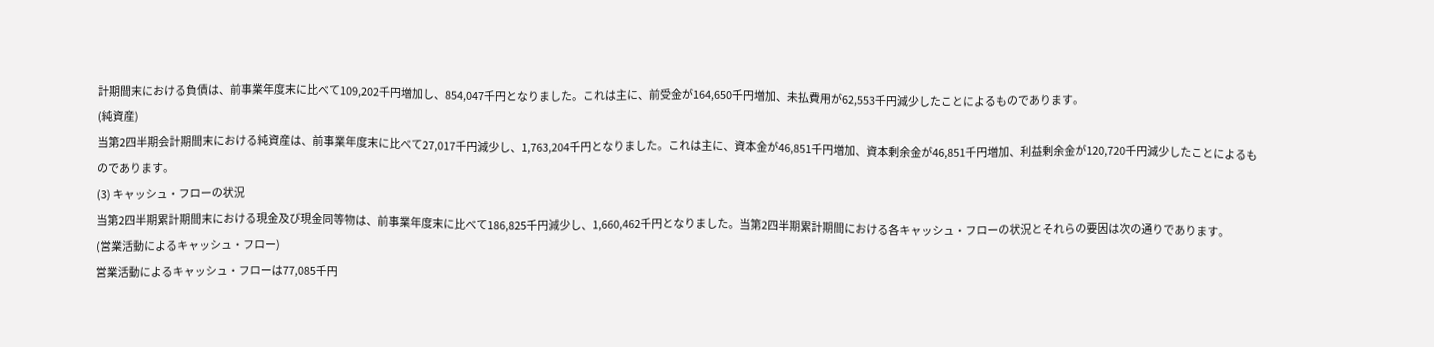計期間末における負債は、前事業年度末に比べて109,202千円増加し、854,047千円となりました。これは主に、前受金が164,650千円増加、未払費用が62,553千円減少したことによるものであります。
(純資産)
当第2四半期会計期間末における純資産は、前事業年度末に比べて27,017千円減少し、1,763,204千円となりました。これは主に、資本金が46,851千円増加、資本剰余金が46,851千円増加、利益剰余金が120,720千円減少したことによるものであります。
(3) キャッシュ・フローの状況
当第2四半期累計期間末における現金及び現金同等物は、前事業年度末に比べて186,825千円減少し、1,660,462千円となりました。当第2四半期累計期間における各キャッシュ・フローの状況とそれらの要因は次の通りであります。
(営業活動によるキャッシュ・フロー)
営業活動によるキャッシュ・フローは77,085千円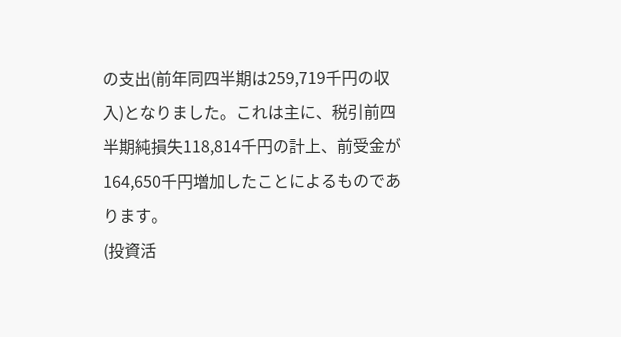の支出(前年同四半期は259,719千円の収入)となりました。これは主に、税引前四半期純損失118,814千円の計上、前受金が164,650千円増加したことによるものであります。
(投資活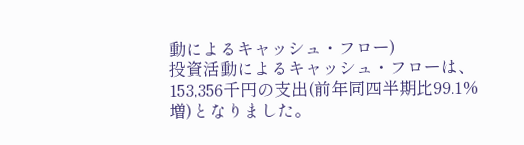動によるキャッシュ・フロー)
投資活動によるキャッシュ・フローは、153,356千円の支出(前年同四半期比99.1%増)となりました。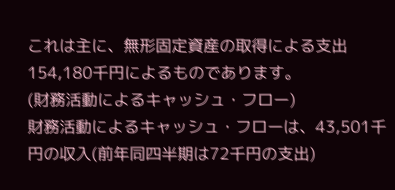これは主に、無形固定資産の取得による支出154,180千円によるものであります。
(財務活動によるキャッシュ・フロー)
財務活動によるキャッシュ・フローは、43,501千円の収入(前年同四半期は72千円の支出)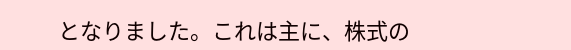となりました。これは主に、株式の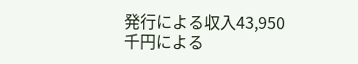発行による収入43,950千円による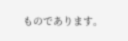ものであります。